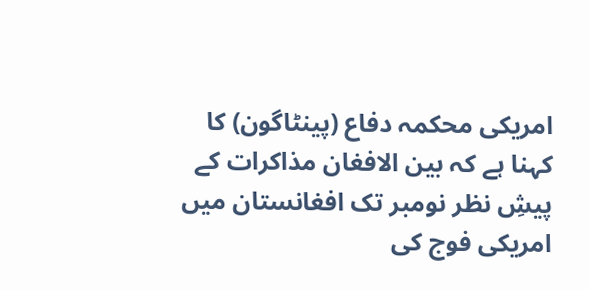امریکی محکمہ دفاع (پینٹاگون) کا کہنا ہے کہ بین الافغان مذاکرات کے پیشِ نظر نومبر تک افغانستان میں امریکی فوج کی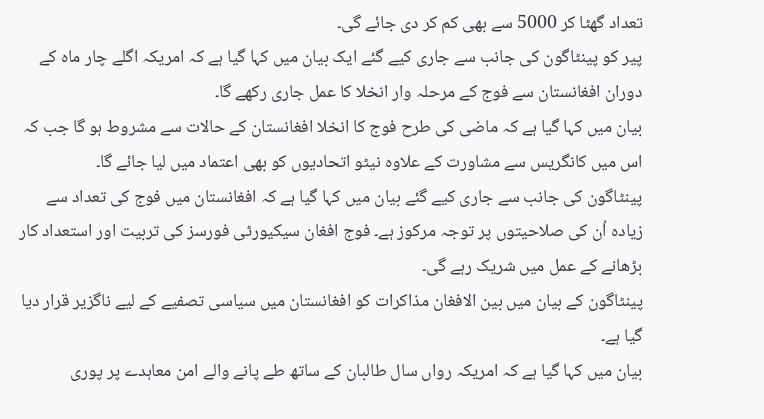تعداد گھٹا کر 5000 سے بھی کم کر دی جائے گی۔
پیر کو پینٹاگون کی جانب سے جاری کیے گئے ایک بیان میں کہا گیا ہے کہ امریکہ اگلے چار ماہ کے دوران افغانستان سے فوج کے مرحلہ وار انخلا کا عمل جاری رکھے گا۔
بیان میں کہا گیا ہے کہ ماضی کی طرح فوج کا انخلا افغانستان کے حالات سے مشروط ہو گا جب کہ اس میں کانگریس سے مشاورت کے علاوہ نیٹو اتحادیوں کو بھی اعتماد میں لیا جائے گا۔
پینٹاگون کی جانب سے جاری کیے گئے بیان میں کہا گیا ہے کہ افغانستان میں فوج کی تعداد سے زیادہ اُن کی صلاحیتوں پر توجہ مرکوز ہے۔ فوج افغان سیکیورٹی فورسز کی تربیت اور استعداد کار بڑھانے کے عمل میں شریک رہے گی۔
پینٹاگون کے بیان میں بین الافغان مذاکرات کو افغانستان میں سیاسی تصفیے کے لیے ناگزیر قرار دیا گیا ہے۔
بیان میں کہا گیا ہے کہ امریکہ رواں سال طالبان کے ساتھ طے پانے والے امن معاہدے پر پوری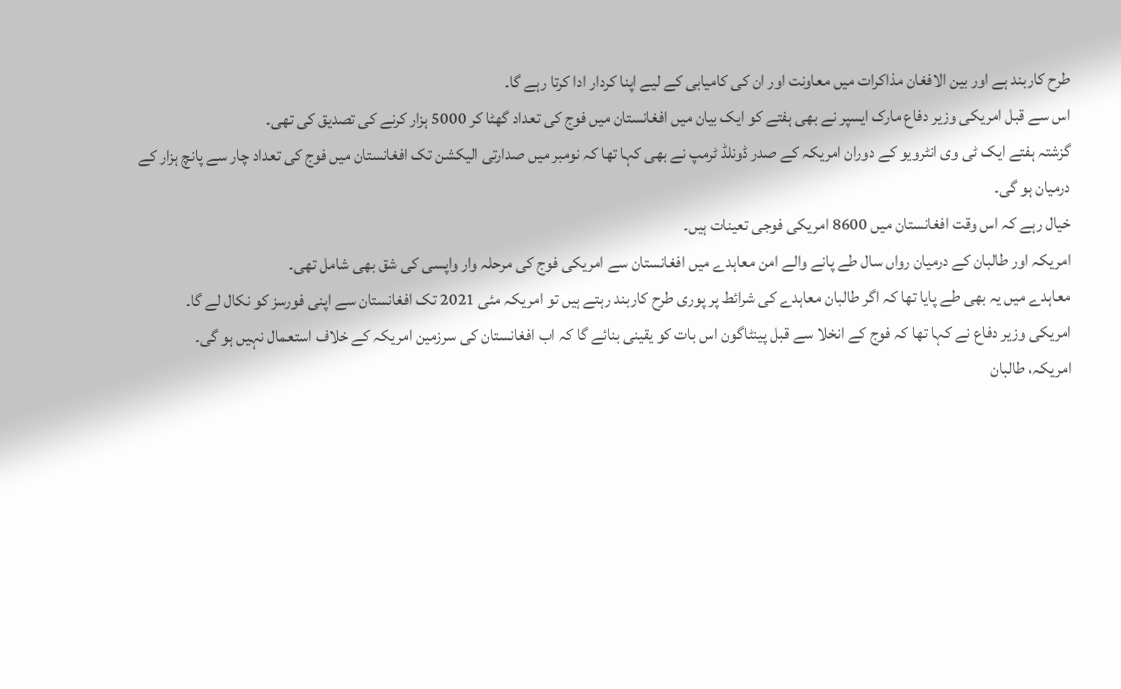طرح کاربند ہے اور بین الافغان مذاکرات میں معاونت اور ان کی کامیابی کے لیے اپنا کردار ادا کرتا رہے گا۔
اس سے قبل امریکی وزیر دفاع مارک ایسپر نے بھی ہفتے کو ایک بیان میں افغانستان میں فوج کی تعداد گھٹا کر 5000 ہزار کرنے کی تصدیق کی تھی۔
گزشتہ ہفتے ایک ٹی وی انٹرویو کے دوران امریکہ کے صدر ڈونلڈ ٹرمپ نے بھی کہا تھا کہ نومبر میں صدارتی الیکشن تک افغانستان میں فوج کی تعداد چار سے پانچ ہزار کے درمیان ہو گی۔
خیال رہے کہ اس وقت افغانستان میں 8600 امریکی فوجی تعینات ہیں۔
امریکہ اور طالبان کے درمیان رواں سال طے پانے والے امن معاہدے میں افغانستان سے امریکی فوج کی مرحلہ وار واپسی کی شق بھی شامل تھی۔
معاہدے میں یہ بھی طے پایا تھا کہ اگر طالبان معاہدے کی شرائط پر پوری طرح کاربند رہتے ہیں تو امریکہ مئی 2021 تک افغانستان سے اپنی فورسز کو نکال لے گا۔
امریکی وزیر دفاع نے کہا تھا کہ فوج کے انخلا سے قبل پینٹاگون اس بات کو یقینی بنائے گا کہ اب افغانستان کی سرزمین امریکہ کے خلاف استعمال نہیں ہو گی۔
امریکہ، طالبان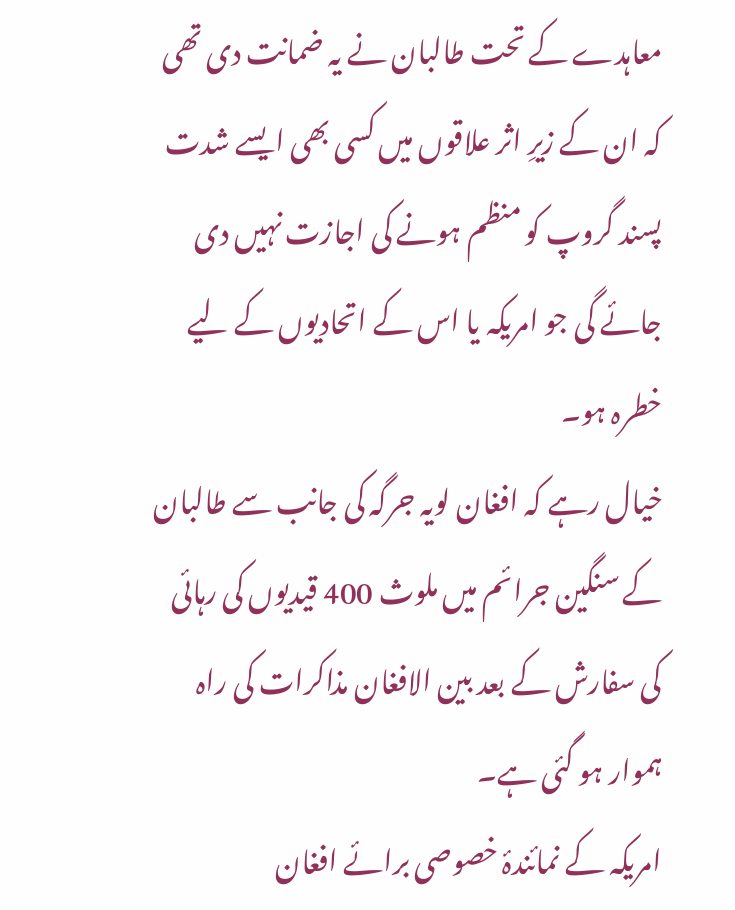معاہدے کے تحت طالبان نے یہ ضمانت دی تھی کہ ان کے زیرِ اثر علاقوں میں کسی بھی ایسے شدت پسند گروپ کو منظم ہونے کی اجازت نہیں دی جائے گی جو امریکہ یا اس کے اتحادیوں کے لیے خطرہ ہو۔
خیال رہے کہ افغان لویہ جرگہ کی جانب سے طالبان کے سنگین جرائم میں ملوث 400 قیدیوں کی رہائی کی سفارش کے بعد بین الافغان مذاکرات کی راہ ہموار ہو گئی ہے۔
امریکہ کے نمائندۂ خصوصی برائے افغان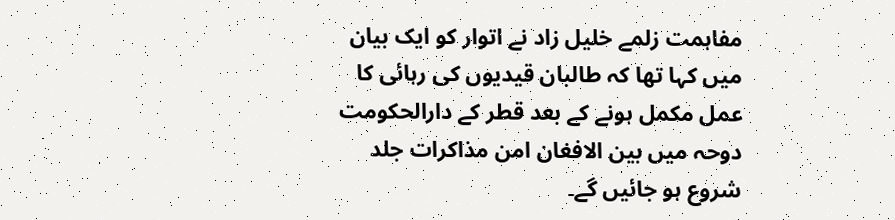مفاہمت زلمے خلیل زاد نے اتوار کو ایک بیان میں کہا تھا کہ طالبان قیدیوں کی رہائی کا عمل مکمل ہونے کے بعد قطر کے دارالحکومت دوحہ میں بین الافغان امن مذاکرات جلد شروع ہو جائیں گے۔